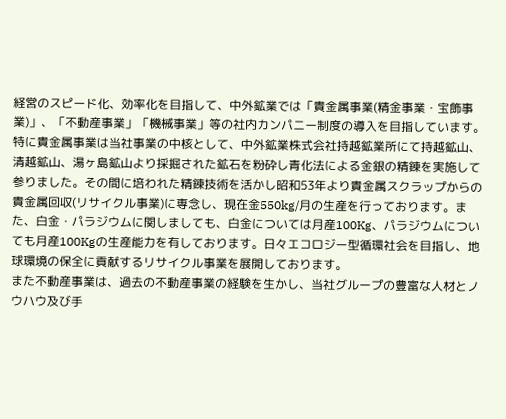経営のスピード化、効率化を目指して、中外鉱業では「貴金属事業(精金事業・宝飾事業)」、「不動産事業」「機械事業」等の社内カンパニー制度の導入を目指しています。
特に貴金属事業は当社事業の中核として、中外鉱業株式会社持越鉱業所にて持越鉱山、清越鉱山、湯ヶ島鉱山より採掘された鉱石を粉砕し青化法による金銀の精錬を実施して参りました。その間に培われた精錬技術を活かし昭和53年より貴金属スクラップからの貴金属回収(リサイクル事業)に専念し、現在金550kg/月の生産を行っております。また、白金・パラジウムに関しましても、白金については月産100Kg、パラジウムについても月産100Kgの生産能力を有しております。日々エコロジー型循環社会を目指し、地球環境の保全に貢献するリサイクル事業を展開しております。
また不動産事業は、過去の不動産事業の経験を生かし、当社グループの豊富な人材とノウハウ及び手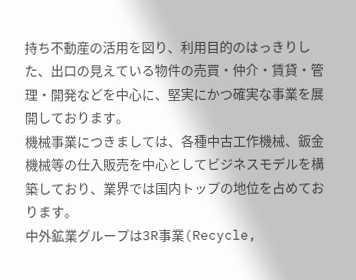持ち不動産の活用を図り、利用目的のはっきりした、出口の見えている物件の売買・仲介・賃貸・管理・開発などを中心に、堅実にかつ確実な事業を展開しております。
機械事業につきましては、各種中古工作機械、鈑金機械等の仕入販売を中心としてビジネスモデルを構築しており、業界では国内トップの地位を占めております。
中外鉱業グループは3R事業(Recycle,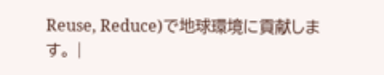Reuse, Reduce)で地球環境に貢献します。 |